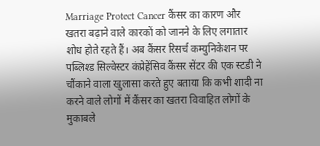Marriage Protect Cancer कैंसर का कारण और खतरा बढ़ाने वाले कारकों को जानने के लिए लगातार शोध होते रहते हैं। अब कैंसर रिसर्च कम्युनिकेशन पर पब्लिश्ड सिल्वेस्टर कंप्रेहेंसिव कैंसर सेंटर की एक स्टडी ने चौंकाने वाला खुलासा करते हुए बताया कि कभी शादी ना करने वाले लोगों में कैंसर का खतरा विवाहित लोगों के मुकाबले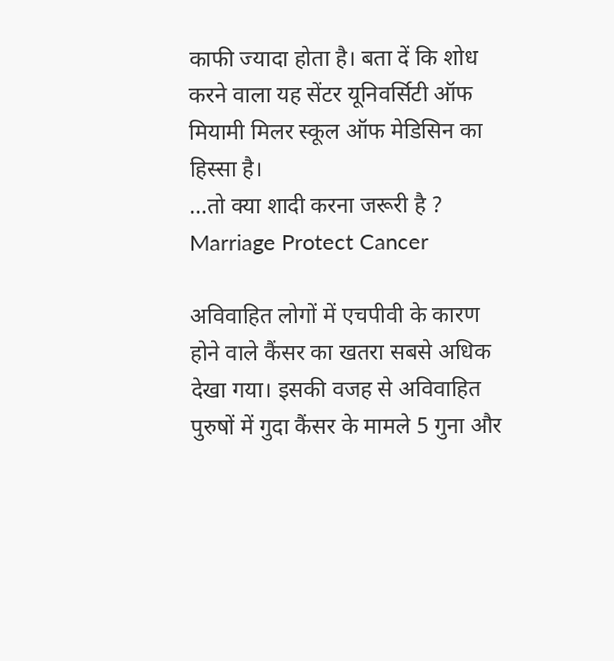काफी ज्यादा होता है। बता दें कि शोध करने वाला यह सेंटर यूनिवर्सिटी ऑफ मियामी मिलर स्कूल ऑफ मेडिसिन का हिस्सा है।
…तो क्या शादी करना जरूरी है ? Marriage Protect Cancer

अविवाहित लोगों में एचपीवी के कारण होने वाले कैंसर का खतरा सबसे अधिक देखा गया। इसकी वजह से अविवाहित पुरुषों में गुदा कैंसर के मामले 5 गुना और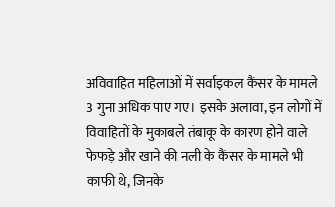अविवाहित महिलाओं में सर्वाइकल कैंसर के मामले 3 गुना अधिक पाए गए। इसके अलावा, इन लोगों में विवाहितों के मुकाबले तंबाकू के कारण होने वाले फेफड़े और खाने की नली के कैंसर के मामले भी काफी थे, जिनके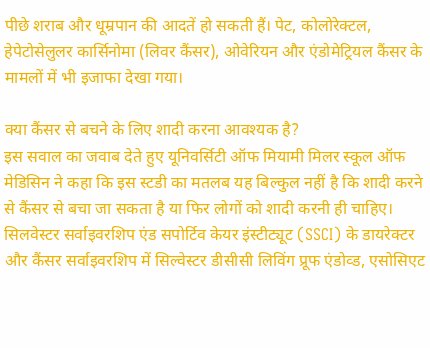पीछे शराब और धूम्रपान की आदतें हो सकती हैं। पेट, कोलोरेक्टल, हेपेटोसेलुलर कार्सिनोमा (लिवर कैंसर), ओवेरियन और एंडोमेट्रियल कैंसर के मामलों में भी इजाफा देखा गया।

क्या कैंसर से बचने के लिए शादी करना आवश्यक है?
इस सवाल का जवाब देते हुए यूनिवर्सिटी ऑफ मियामी मिलर स्कूल ऑफ मेडिसिन ने कहा कि इस स्टडी का मतलब यह बिल्कुल नहीं है कि शादी करने से कैंसर से बचा जा सकता है या फिर लोगों को शादी करनी ही चाहिए। सिलवेस्टर सर्वाइवरशिप एंड सपोर्टिव केयर इंस्टीट्यूट (SSCI) के डायरेक्टर और कैंसर सर्वाइवरशिप में सिल्वेस्टर डीसीसी लिविंग प्रूफ एंडोव्ड, एसोसिएट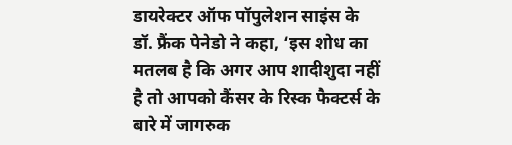डायरेक्टर ऑफ पॉपुलेशन साइंस के डॉ. फ्रैंक पेनेडो ने कहा, ‘इस शोध का मतलब है कि अगर आप शादीशुदा नहीं है तो आपको कैंसर के रिस्क फैक्टर्स के बारे में जागरुक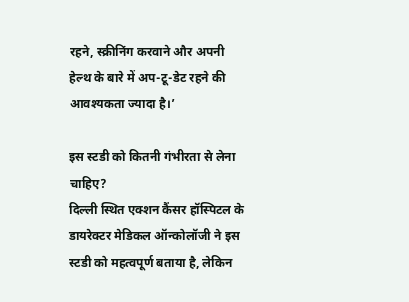रहने, स्क्रीनिंग करवाने और अपनी हेल्थ के बारे में अप-टू-डेट रहने की आवश्यकता ज्यादा है।’

इस स्टडी को कितनी गंभीरता से लेना चाहिए?
दिल्ली स्थित एक्शन कैंसर हॉस्पिटल के डायरेक्टर मेडिकल ऑन्कोलॉजी ने इस स्टडी को महत्वपूर्ण बताया है, लेकिन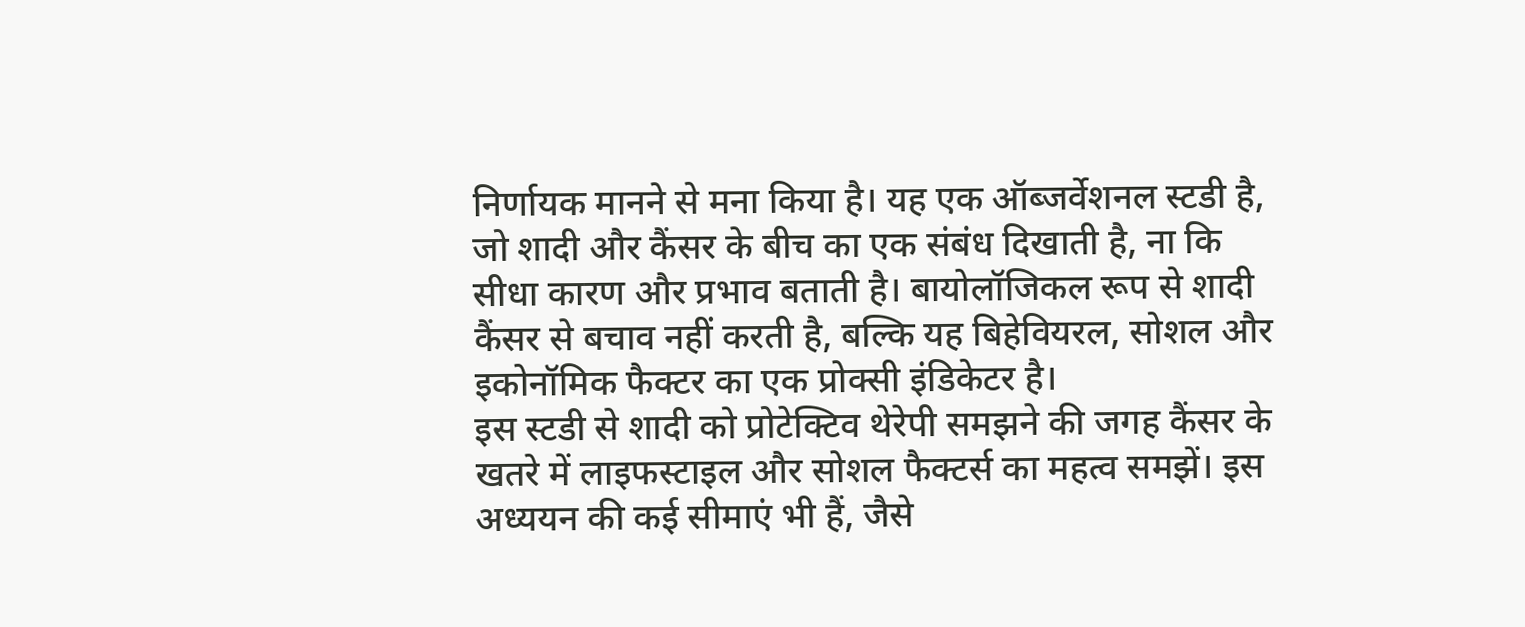निर्णायक मानने से मना किया है। यह एक ऑब्जर्वेशनल स्टडी है, जो शादी और कैंसर के बीच का एक संबंध दिखाती है, ना कि सीधा कारण और प्रभाव बताती है। बायोलॉजिकल रूप से शादी कैंसर से बचाव नहीं करती है, बल्कि यह बिहेवियरल, सोशल और इकोनॉमिक फैक्टर का एक प्रोक्सी इंडिकेटर है।
इस स्टडी से शादी को प्रोटेक्टिव थेरेपी समझने की जगह कैंसर के खतरे में लाइफस्टाइल और सोशल फैक्टर्स का महत्व समझें। इस अध्ययन की कई सीमाएं भी हैं, जैसे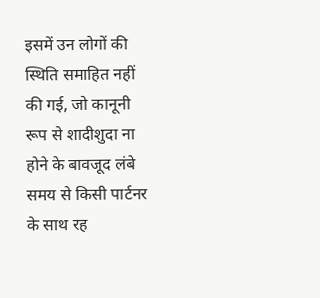इसमें उन लोगों की स्थिति समाहित नहीं की गई, जो कानूनी रूप से शादीशुदा ना होने के बावजूद लंबे समय से किसी पार्टनर के साथ रह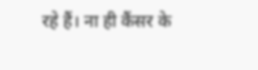रहे हैं। ना ही कैंसर के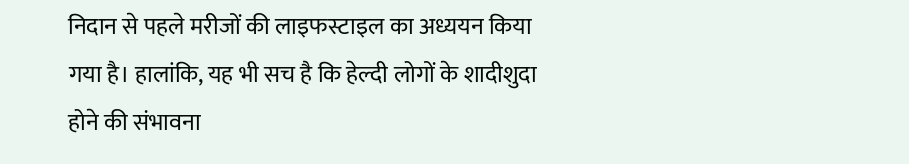निदान से पहले मरीजों की लाइफस्टाइल का अध्ययन किया गया है। हालांकि, यह भी सच है कि हेल्दी लोगों के शादीशुदा होने की संभावना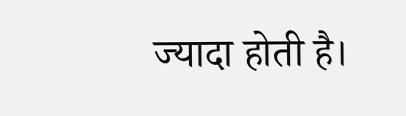ज्यादा होती है।